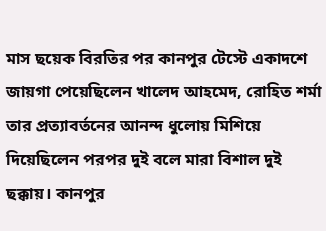মাস ছয়েক বিরতির পর কানপুর টেস্টে একাদশে জায়গা পেয়েছিলেন খালেদ আহমেদ, রোহিত শর্মা তার প্রত্যাবর্তনের আনন্দ ধুলোয় মিশিয়ে দিয়েছিলেন পরপর দুই বলে মারা বিশাল দুই ছক্কায়। কানপুর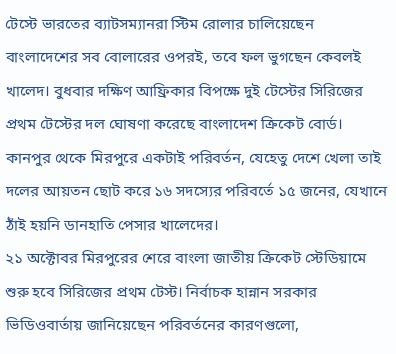টেস্টে ভারতের ব্যাটসম্যানরা স্টিম রোলার চালিয়েছেন বাংলাদেশের সব বোলারের ওপরই, তবে ফল ভুগছেন কেবলই খালেদ। বুধবার দক্ষিণ আফ্রিকার বিপক্ষে দুই টেস্টের সিরিজের প্রথম টেস্টের দল ঘোষণা করেছে বাংলাদেশ ক্রিকেট বোর্ড। কানপুর থেকে মিরপুরে একটাই পরিবর্তন, যেহেতু দেশে খেলা তাই দলের আয়তন ছোট করে ১৬ সদস্যের পরিবর্তে ১৫ জনের, যেখানে ঠাঁই হয়নি ডানহাতি পেসার খালেদের।
২১ অক্টোবর মিরপুরের শেরে বাংলা জাতীয় ক্রিকেট স্টেডিয়ামে শুরু হবে সিরিজের প্রথম টেস্ট। নির্বাচক হান্নান সরকার ভিডিওবার্তায় জানিয়েছেন পরিবর্তনের কারণগুলো,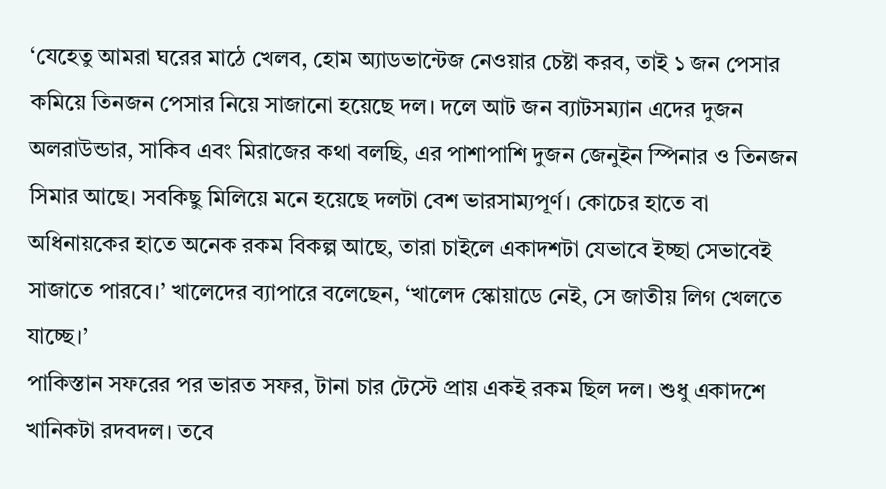‘যেহেতু আমরা ঘরের মাঠে খেলব, হোম অ্যাডভান্টেজ নেওয়ার চেষ্টা করব, তাই ১ জন পেসার কমিয়ে তিনজন পেসার নিয়ে সাজানো হয়েছে দল। দলে আট জন ব্যাটসম্যান এদের দুজন অলরাউন্ডার, সাকিব এবং মিরাজের কথা বলছি, এর পাশাপাশি দুজন জেনুইন স্পিনার ও তিনজন সিমার আছে। সবকিছু মিলিয়ে মনে হয়েছে দলটা বেশ ভারসাম্যপূর্ণ। কোচের হাতে বা অধিনায়কের হাতে অনেক রকম বিকল্প আছে, তারা চাইলে একাদশটা যেভাবে ইচ্ছা সেভাবেই সাজাতে পারবে।’ খালেদের ব্যাপারে বলেছেন, ‘খালেদ স্কোয়াডে নেই, সে জাতীয় লিগ খেলতে যাচ্ছে।’
পাকিস্তান সফরের পর ভারত সফর, টানা চার টেস্টে প্রায় একই রকম ছিল দল। শুধু একাদশে খানিকটা রদবদল। তবে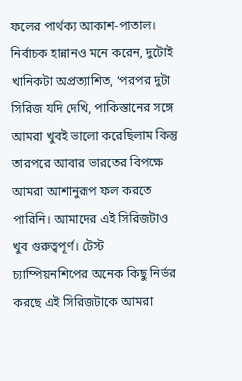ফলের পার্থক্য আকাশ-পাতাল। নির্বাচক হান্নানও মনে করেন, দুটোই খানিকটা অপ্রত্যাশিত, ‘পরপর দুটা সিরিজ যদি দেখি, পাকিস্তানের সঙ্গে আমরা খুবই ভালো করেছিলাম কিন্তু তারপরে আবার ভারতের বিপক্ষে আমরা আশানুরূপ ফল করতে পারিনি। আমাদের এই সিরিজটাও খুব গুরুত্বপূর্ণ। টেস্ট চ্যাম্পিয়নশিপের অনেক কিছু নির্ভর করছে এই সিরিজটাকে আমরা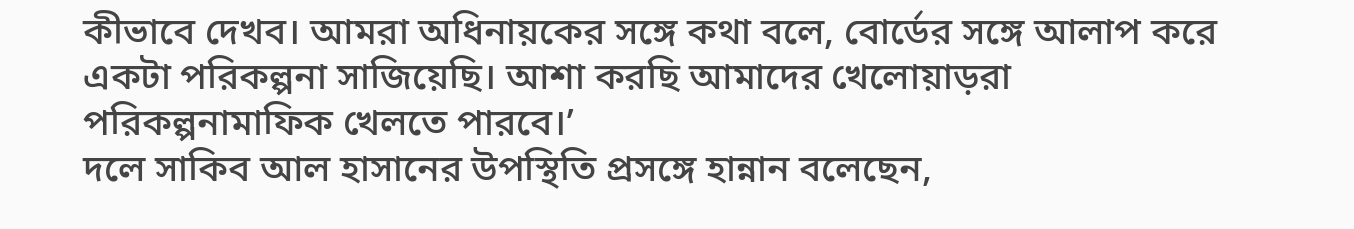কীভাবে দেখব। আমরা অধিনায়কের সঙ্গে কথা বলে, বোর্ডের সঙ্গে আলাপ করে একটা পরিকল্পনা সাজিয়েছি। আশা করছি আমাদের খেলোয়াড়রা পরিকল্পনামাফিক খেলতে পারবে।’
দলে সাকিব আল হাসানের উপস্থিতি প্রসঙ্গে হান্নান বলেছেন,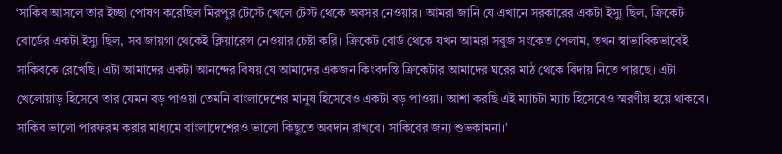‘সাকিব আসলে তার ইচ্ছা পোষণ করেছিল মিরপুর টেস্টে খেলে টেস্ট থেকে অবসর নেওয়ার। আমরা জানি যে এখানে সরকারের একটা ইস্যু ছিল, ক্রিকেট বোর্ডের একটা ইস্যু ছিল, সব জায়গা থেকেই ক্লিয়ারেন্স নেওয়ার চেষ্টা করি। ক্রিকেট বোর্ড থেকে যখন আমরা সবুজ সংকেত পেলাম, তখন স্বাভাবিকভাবেই সাকিবকে রেখেছি। এটা আমাদের একটা আনন্দের বিষয় যে আমাদের একজন কিংবদন্তি ক্রিকেটার আমাদের ঘরের মাঠ থেকে বিদায় নিতে পারছে। এটা খেলোয়াড় হিসেবে তার যেমন বড় পাওয়া তেমনি বাংলাদেশের মানুষ হিসেবেও একটা বড় পাওয়া। আশা করছি এই ম্যাচটা ম্যাচ হিসেবেও স্মরণীয় হয়ে থাকবে। সাকিব ভালো পারফরম করার মাধ্যমে বাংলাদেশেরও ভালো কিছুতে অবদান রাখবে। সাকিবের জন্য শুভকামনা।’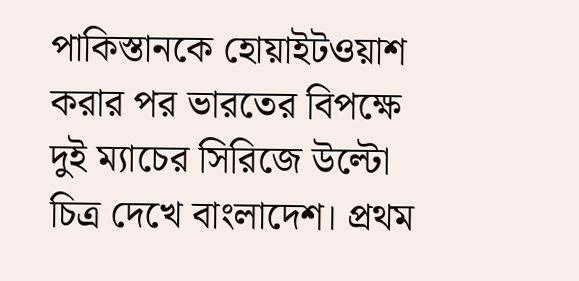পাকিস্তানকে হোয়াইটওয়াশ করার পর ভারতের বিপক্ষে দুই ম্যাচের সিরিজে উল্টো চিত্র দেখে বাংলাদেশ। প্রথম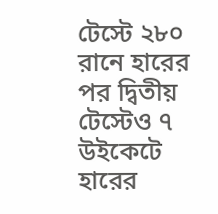টেস্টে ২৮০ রানে হারের পর দ্বিতীয় টেস্টেও ৭ উইকেটে হারের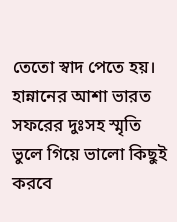তেতো স্বাদ পেতে হয়। হান্নানের আশা ভারত সফরের দুঃসহ স্মৃতি ভুলে গিয়ে ভালো কিছুই করবে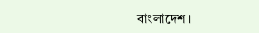বাংলাদেশ।